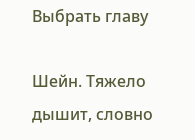Выбрать главу

Шейн. Тяжело дышит, словно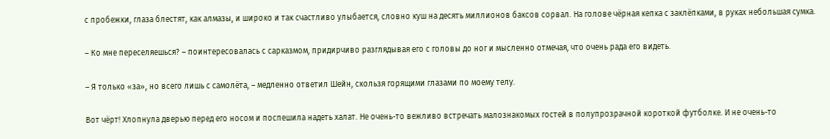с пробежки, глаза блестят, как алмазы, и широко и так счастливо улыбается, словно куш на десять миллионов баксов сорвал. На голове чёрная кепка с заклёпками, в руках небольшая сумка.

– Ко мне переселяешься? – поинтересовалась с сарказмом, придирчиво разглядывая его с головы до ног и мысленно отмечая, что очень рада его видеть.

– Я только «за», но всего лишь с самолёта, – медленно ответил Шейн, скользя горящими глазами по моему телу.

Вот чёрт! Хлопнула дверью перед его носом и поспешила надеть халат. Не очень-то вежливо встречать малознакомых гостей в полупрозрачной короткой футболке. И не очень-то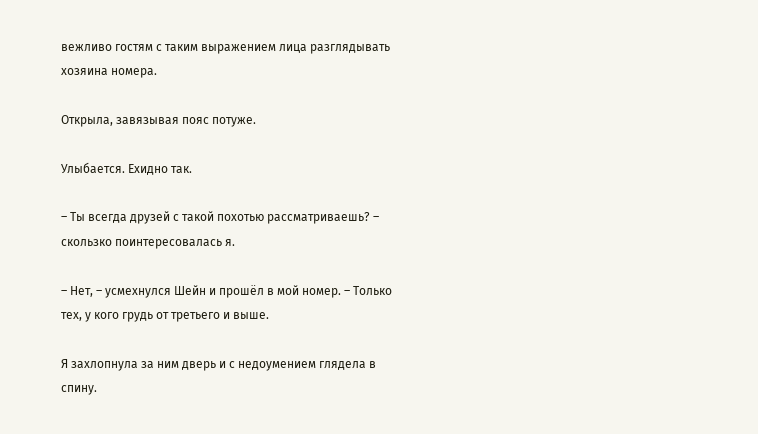вежливо гостям с таким выражением лица разглядывать хозяина номера.

Открыла, завязывая пояс потуже.

Улыбается. Ехидно так.

– Ты всегда друзей с такой похотью рассматриваешь? – скользко поинтересовалась я.

– Нет, – усмехнулся Шейн и прошёл в мой номер. – Только тех, у кого грудь от третьего и выше.

Я захлопнула за ним дверь и с недоумением глядела в спину.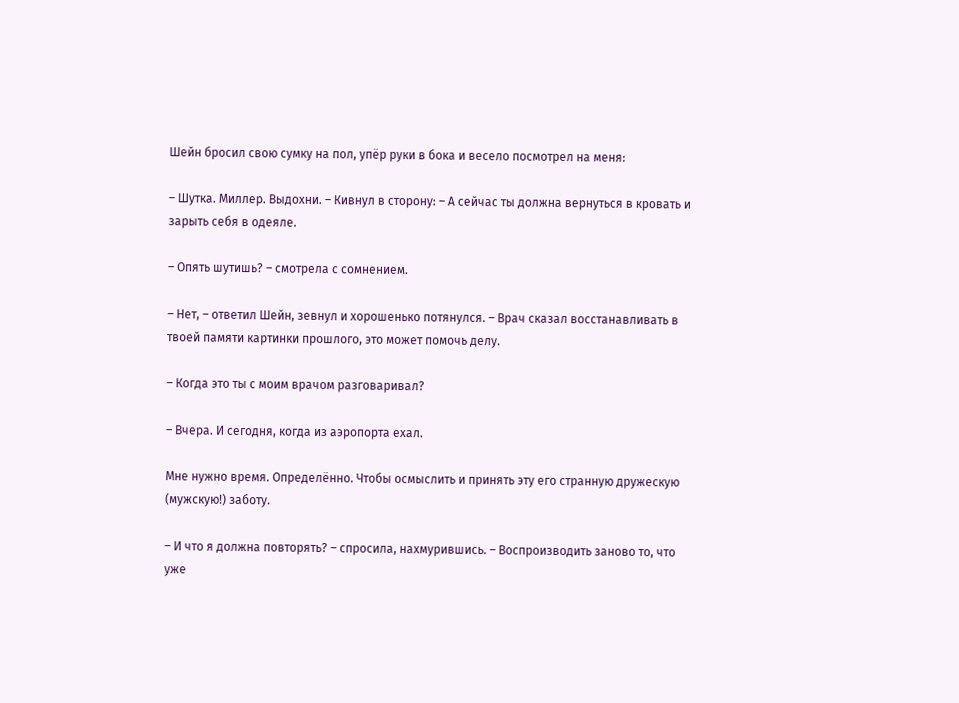Шейн бросил свою сумку на пол, упёр руки в бока и весело посмотрел на меня:

– Шутка. Миллер. Выдохни. – Кивнул в сторону: – А сейчас ты должна вернуться в кровать и зарыть себя в одеяле.

– Опять шутишь? – смотрела с сомнением.

– Нет, – ответил Шейн, зевнул и хорошенько потянулся. – Врач сказал восстанавливать в твоей памяти картинки прошлого, это может помочь делу.

– Когда это ты с моим врачом разговаривал?

– Вчера. И сегодня, когда из аэропорта ехал.

Мне нужно время. Определённо. Чтобы осмыслить и принять эту его странную дружескую (мужскую!) заботу.

– И что я должна повторять? – спросила, нахмурившись. – Воспроизводить заново то, что уже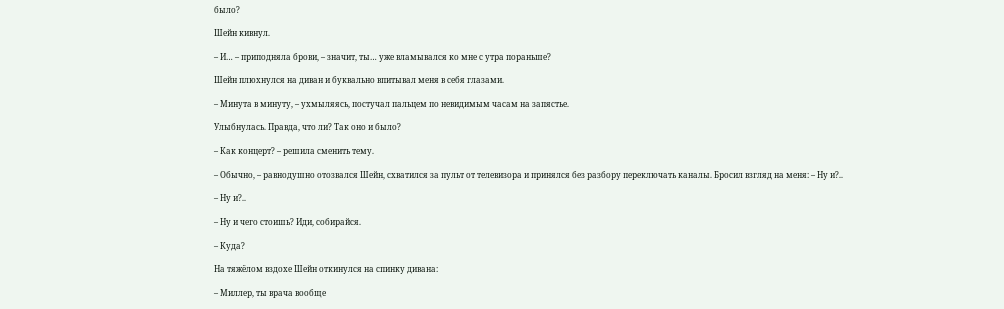было?

Шейн кивнул.

– И… – приподняла брови, – значит, ты… уже вламывался ко мне с утра пораньше?

Шейн плюхнулся на диван и буквально впитывал меня в себя глазами.

– Минута в минуту, – ухмыляясь, постучал пальцем по невидимым часам на запястье.

Улыбнулась. Правда, что ли? Так оно и было?

– Как концерт? – решила сменить тему.

– Обычно, – равнодушно отозвался Шейн, схватился за пульт от телевизора и принялся без разбору переключать каналы. Бросил взгляд на меня: – Ну и?..

– Ну и?..

– Ну и чего стоишь? Иди, собирайся.

– Куда?

На тяжёлом вздохе Шейн откинулся на спинку дивана:

– Миллер, ты врача вообще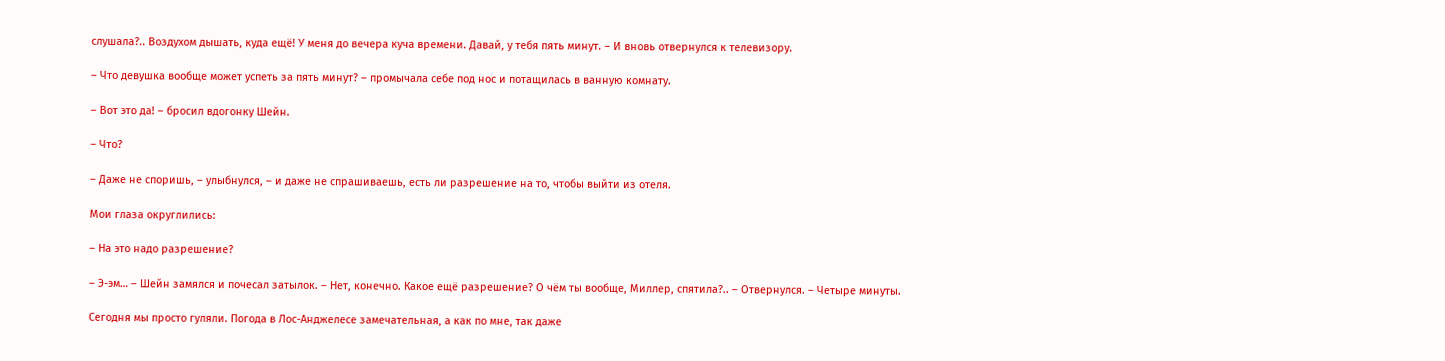слушала?.. Воздухом дышать, куда ещё! У меня до вечера куча времени. Давай, у тебя пять минут. – И вновь отвернулся к телевизору.

– Что девушка вообще может успеть за пять минут? – промычала себе под нос и потащилась в ванную комнату.

– Вот это да! – бросил вдогонку Шейн.

– Что?

– Даже не споришь, – улыбнулся, – и даже не спрашиваешь, есть ли разрешение на то, чтобы выйти из отеля.

Мои глаза округлились:

– На это надо разрешение?

– Э-эм… – Шейн замялся и почесал затылок. – Нет, конечно. Какое ещё разрешение? О чём ты вообще, Миллер, спятила?.. – Отвернулся. – Четыре минуты.

Сегодня мы просто гуляли. Погода в Лос-Анджелесе замечательная, а как по мне, так даже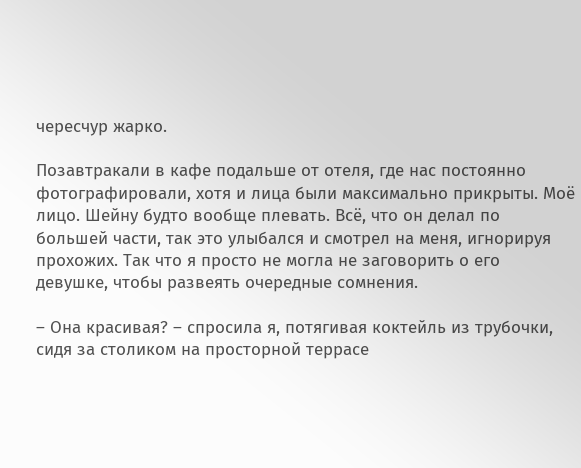чересчур жарко.

Позавтракали в кафе подальше от отеля, где нас постоянно фотографировали, хотя и лица были максимально прикрыты. Моё лицо. Шейну будто вообще плевать. Всё, что он делал по большей части, так это улыбался и смотрел на меня, игнорируя прохожих. Так что я просто не могла не заговорить о его девушке, чтобы развеять очередные сомнения.

– Она красивая? – спросила я, потягивая коктейль из трубочки, сидя за столиком на просторной террасе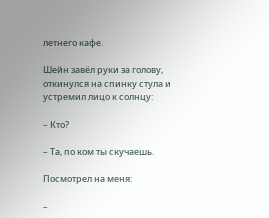летнего кафе.

Шейн завёл руки за голову, откинулся на спинку стула и устремил лицо к солнцу:

– Кто?

– Та, по ком ты скучаешь.

Посмотрел на меня:

–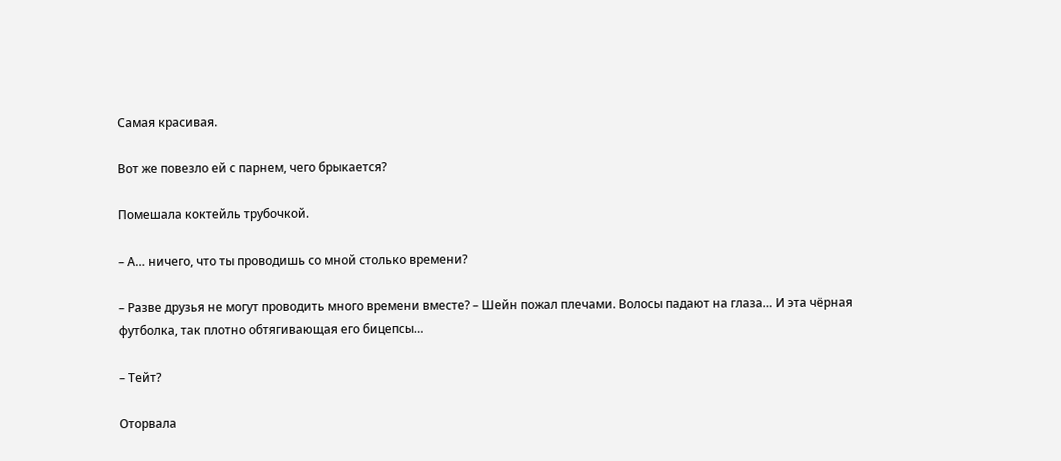Самая красивая.

Вот же повезло ей с парнем, чего брыкается?

Помешала коктейль трубочкой.

– А… ничего, что ты проводишь со мной столько времени?

– Разве друзья не могут проводить много времени вместе? – Шейн пожал плечами. Волосы падают на глаза… И эта чёрная футболка, так плотно обтягивающая его бицепсы…

– Тейт?

Оторвала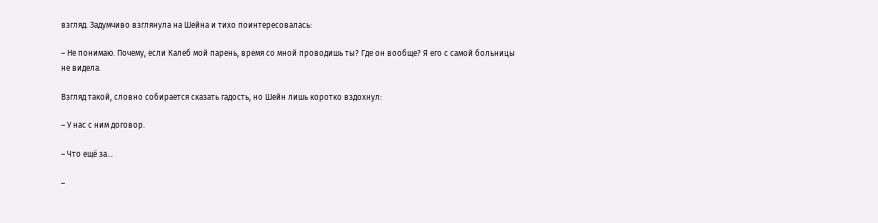взгляд. Задумчиво взглянула на Шейна и тихо поинтересовалась:

– Не понимаю. Почему, если Калеб мой парень, время со мной проводишь ты? Где он вообще? Я его с самой больницы не видела.

Взгляд такой, словно собирается сказать гадость, но Шейн лишь коротко вздохнул:

– У нас с ним договор.

– Что ещё за…

–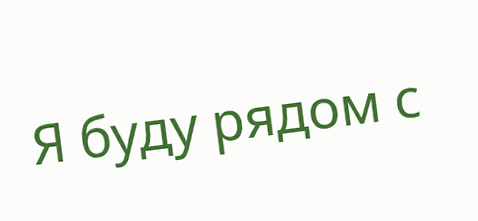Я буду рядом с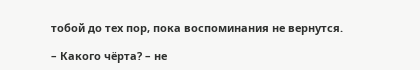тобой до тех пор, пока воспоминания не вернутся.

– Какого чёрта? – не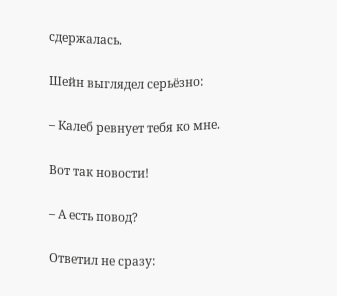сдержалась.

Шейн выглядел серьёзно:

– Калеб ревнует тебя ко мне.

Вот так новости!

– А есть повод?

Ответил не сразу: